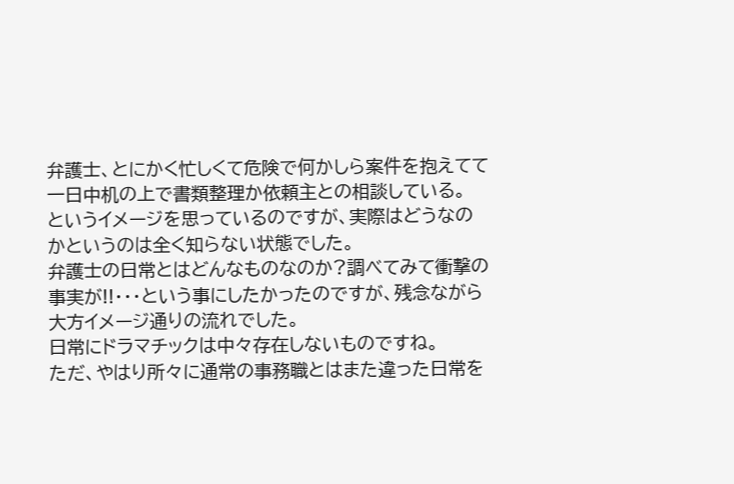弁護士、とにかく忙しくて危険で何かしら案件を抱えてて一日中机の上で書類整理か依頼主との相談している。
というイメージを思っているのですが、実際はどうなのかというのは全く知らない状態でした。
弁護士の日常とはどんなものなのか?調べてみて衝撃の事実が!!・・・という事にしたかったのですが、残念ながら大方イメージ通りの流れでした。
日常にドラマチックは中々存在しないものですね。
ただ、やはり所々に通常の事務職とはまた違った日常を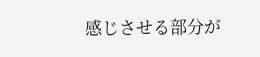感じさせる部分が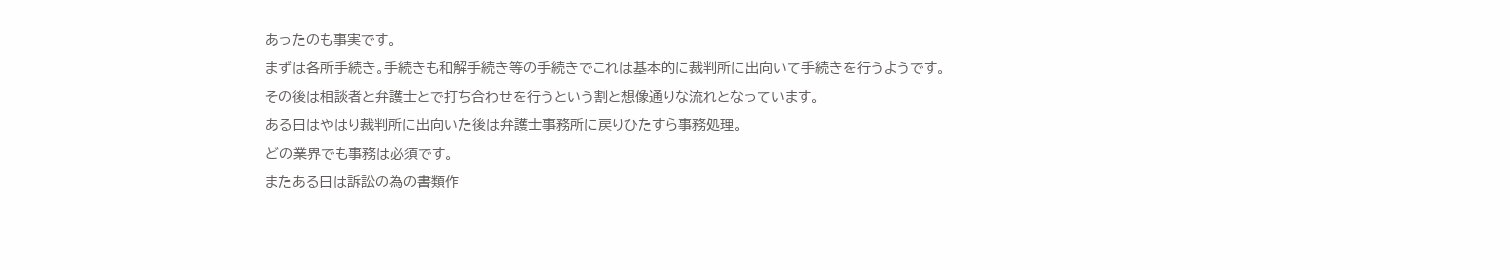あったのも事実です。
まずは各所手続き。手続きも和解手続き等の手続きでこれは基本的に裁判所に出向いて手続きを行うようです。
その後は相談者と弁護士とで打ち合わせを行うという割と想像通りな流れとなっています。
ある日はやはり裁判所に出向いた後は弁護士事務所に戻りひたすら事務処理。
どの業界でも事務は必須です。
またある日は訴訟の為の書類作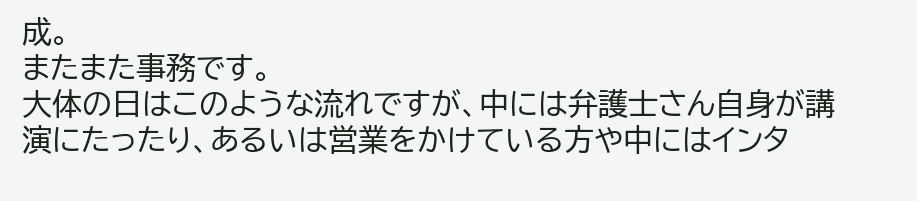成。
またまた事務です。
大体の日はこのような流れですが、中には弁護士さん自身が講演にたったり、あるいは営業をかけている方や中にはインタ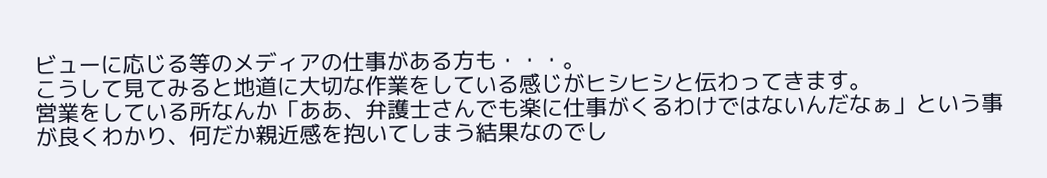ビューに応じる等のメディアの仕事がある方も・・・。
こうして見てみると地道に大切な作業をしている感じがヒシヒシと伝わってきます。
営業をしている所なんか「ああ、弁護士さんでも楽に仕事がくるわけではないんだなぁ」という事が良くわかり、何だか親近感を抱いてしまう結果なのでし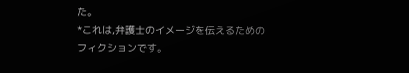た。
*これは,弁護士のイメージを伝えるためのフィクションです。